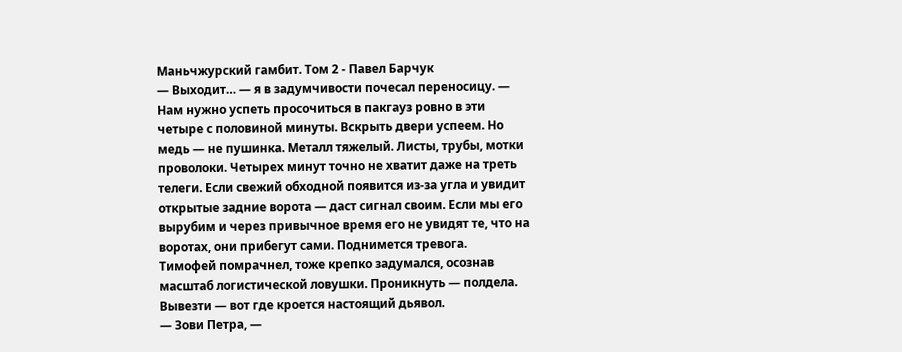Маньчжурский гамбит. Том 2 - Павел Барчук
— Выходит… — я в задумчивости почесал переносицу. — Нам нужно успеть просочиться в пакгауз ровно в эти четыре с половиной минуты. Вскрыть двери успеем. Но медь — не пушинка. Металл тяжелый. Листы, трубы, мотки проволоки. Четырех минут точно не хватит даже на треть телеги. Если свежий обходной появится из-за угла и увидит открытые задние ворота — даст сигнал своим. Если мы его вырубим и через привычное время его не увидят те, что на воротах, они прибегут сами. Поднимется тревога.
Тимофей помрачнел, тоже крепко задумался, осознав масштаб логистической ловушки. Проникнуть — полдела. Вывезти — вот где кроется настоящий дьявол.
— Зови Петра, —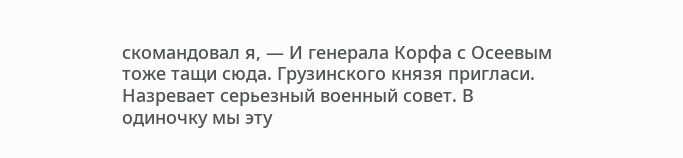скомандовал я, — И генерала Корфа с Осеевым тоже тащи сюда. Грузинского князя пригласи. Назревает серьезный военный совет. В одиночку мы эту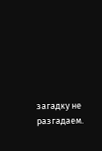загадку не разгадаем.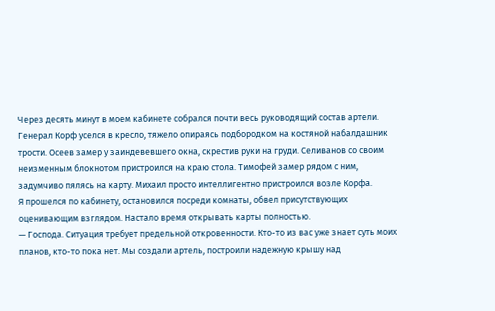Через десять минут в моем кабинете собрался почти весь руководящий состав артели. Генерал Корф уселся в кресло, тяжело опираясь подбородком на костяной набалдашник трости. Осеев замер у заиндевевшего окна, скрестив руки на груди. Селиванов со своим неизменным блокнотом пристроился на краю стола. Тимофей замер рядом с ним, задумчиво пялясь на карту. Михаил просто интеллигентно пристроился возле Корфа.
Я прошелся по кабинету, остановился посреди комнаты, обвел присутствующих оценивающим взглядом. Настало время открывать карты полностью.
— Господа. Ситуация требует предельной откровенности. Кто-то из вас уже знает суть моих планов, кто-то пока нет. Мы создали артель, построили надежную крышу над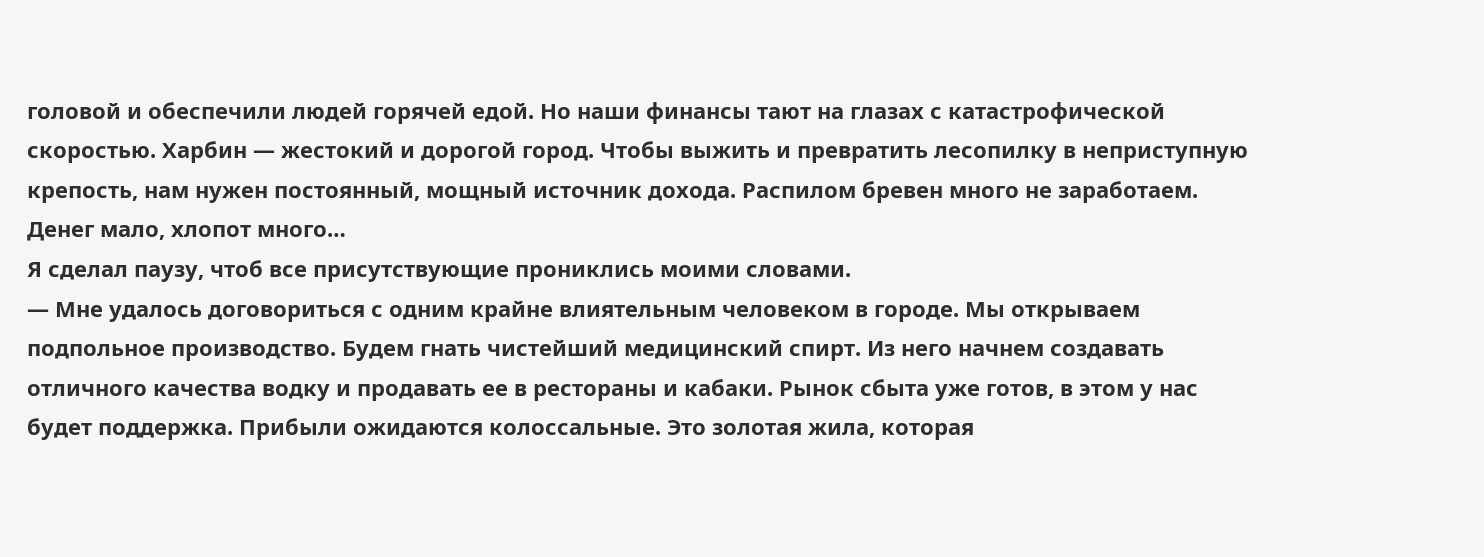головой и обеспечили людей горячей едой. Но наши финансы тают на глазах с катастрофической скоростью. Харбин — жестокий и дорогой город. Чтобы выжить и превратить лесопилку в неприступную крепость, нам нужен постоянный, мощный источник дохода. Распилом бревен много не заработаем. Денег мало, хлопот много…
Я сделал паузу, чтоб все присутствующие прониклись моими словами.
— Мне удалось договориться с одним крайне влиятельным человеком в городе. Мы открываем подпольное производство. Будем гнать чистейший медицинский спирт. Из него начнем создавать отличного качества водку и продавать ее в рестораны и кабаки. Рынок сбыта уже готов, в этом у нас будет поддержка. Прибыли ожидаются колоссальные. Это золотая жила, которая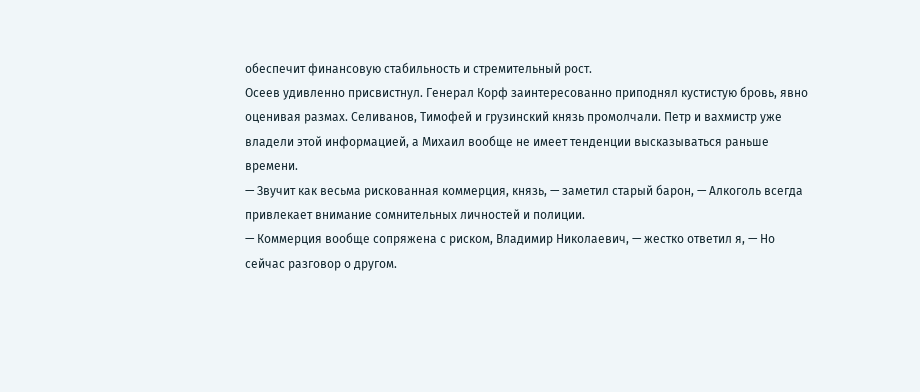обеспечит финансовую стабильность и стремительный рост.
Осеев удивленно присвистнул. Генерал Корф заинтересованно приподнял кустистую бровь, явно оценивая размах. Селиванов, Тимофей и грузинский князь промолчали. Петр и вахмистр уже владели этой информацией, а Михаил вообще не имеет тенденции высказываться раньше времени.
— Звучит как весьма рискованная коммерция, князь, — заметил старый барон, — Алкоголь всегда привлекает внимание сомнительных личностей и полиции.
— Коммерция вообще сопряжена с риском, Владимир Николаевич, — жестко ответил я, — Но сейчас разговор о другом.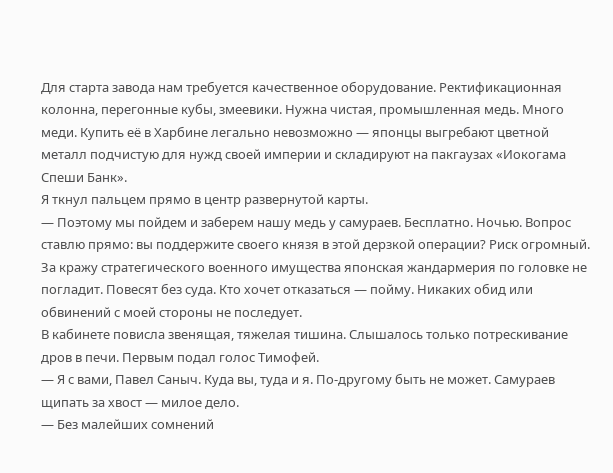Для старта завода нам требуется качественное оборудование. Ректификационная колонна, перегонные кубы, змеевики. Нужна чистая, промышленная медь. Много меди. Купить её в Харбине легально невозможно — японцы выгребают цветной металл подчистую для нужд своей империи и складируют на пакгаузах «Иокогама Спеши Банк».
Я ткнул пальцем прямо в центр развернутой карты.
— Поэтому мы пойдем и заберем нашу медь у самураев. Бесплатно. Ночью. Вопрос ставлю прямо: вы поддержите своего князя в этой дерзкой операции? Риск огромный. За кражу стратегического военного имущества японская жандармерия по головке не погладит. Повесят без суда. Кто хочет отказаться — пойму. Никаких обид или обвинений с моей стороны не последует.
В кабинете повисла звенящая, тяжелая тишина. Слышалось только потрескивание дров в печи. Первым подал голос Тимофей.
— Я с вами, Павел Саныч. Куда вы, туда и я. По-другому быть не может. Самураев щипать за хвост — милое дело.
— Без малейших сомнений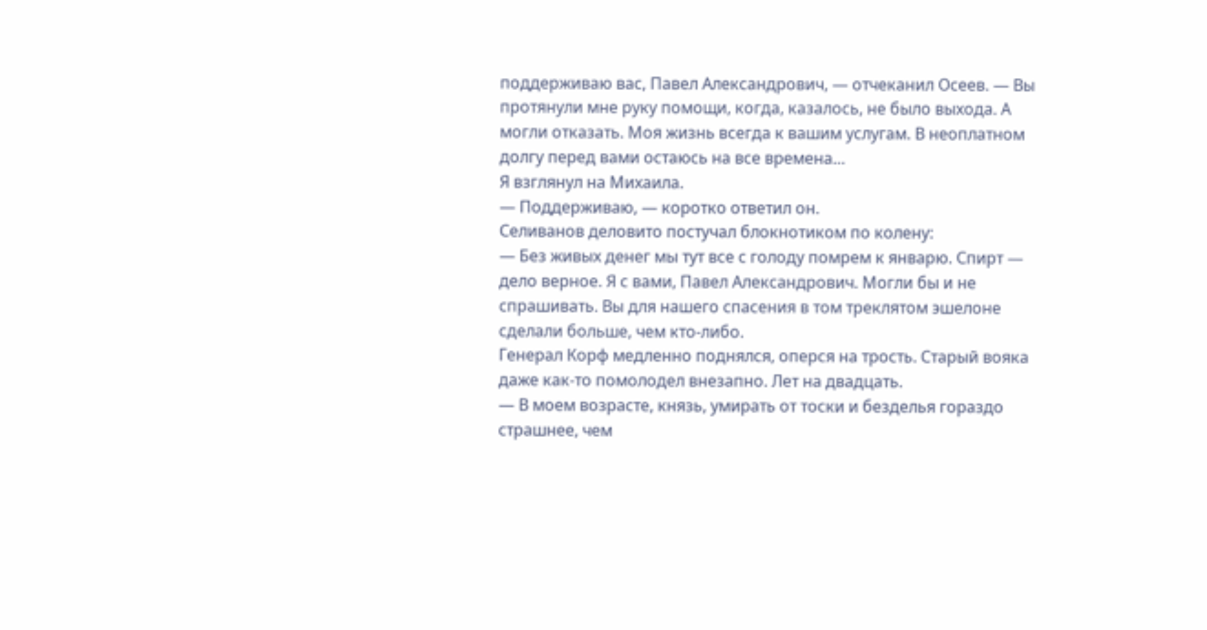поддерживаю вас, Павел Александрович, — отчеканил Осеев. — Вы протянули мне руку помощи, когда, казалось, не было выхода. А могли отказать. Моя жизнь всегда к вашим услугам. В неоплатном долгу перед вами остаюсь на все времена…
Я взглянул на Михаила.
— Поддерживаю, — коротко ответил он.
Селиванов деловито постучал блокнотиком по колену:
— Без живых денег мы тут все с голоду помрем к январю. Спирт — дело верное. Я с вами, Павел Александрович. Могли бы и не спрашивать. Вы для нашего спасения в том треклятом эшелоне сделали больше, чем кто-либо.
Генерал Корф медленно поднялся, оперся на трость. Старый вояка даже как-то помолодел внезапно. Лет на двадцать.
— В моем возрасте, князь, умирать от тоски и безделья гораздо страшнее, чем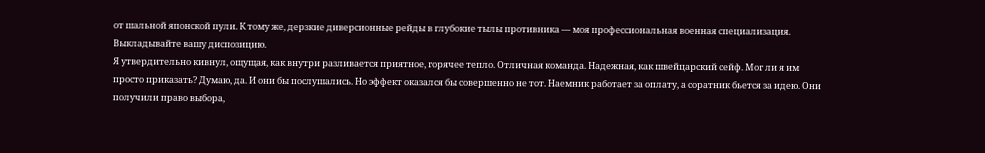от шальной японской пули. К тому же, дерзкие диверсионные рейды в глубокие тылы противника — моя профессиональная военная специализация. Выкладывайте вашу диспозицию.
Я утвердительно кивнул, ощущая, как внутри разливается приятное, горячее тепло. Отличная команда. Надежная, как швейцарский сейф. Мог ли я им просто приказать? Думаю, да. И они бы послушались. Но эффект оказался бы совершенно не тот. Наемник работает за оплату, а соратник бьется за идею. Они получили право выбора,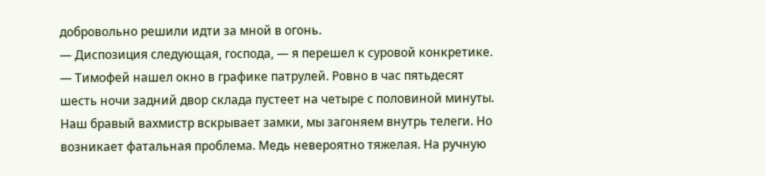добровольно решили идти за мной в огонь.
— Диспозиция следующая, господа, — я перешел к суровой конкретике. — Тимофей нашел окно в графике патрулей. Ровно в час пятьдесят шесть ночи задний двор склада пустеет на четыре с половиной минуты. Наш бравый вахмистр вскрывает замки, мы загоняем внутрь телеги. Но возникает фатальная проблема. Медь невероятно тяжелая. На ручную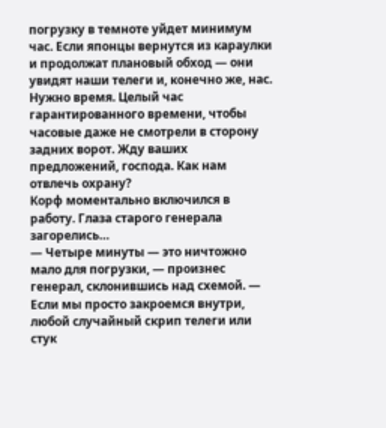погрузку в темноте уйдет минимум час. Если японцы вернутся из караулки и продолжат плановый обход — они увидят наши телеги и, конечно же, нас. Нужно время. Целый час гарантированного времени, чтобы часовые даже не смотрели в сторону задних ворот. Жду ваших предложений, господа. Как нам отвлечь охрану?
Корф моментально включился в работу. Глаза старого генерала загорелись…
— Четыре минуты — это ничтожно мало для погрузки, — произнес генерал, склонившись над схемой. — Если мы просто закроемся внутри, любой случайный скрип телеги или стук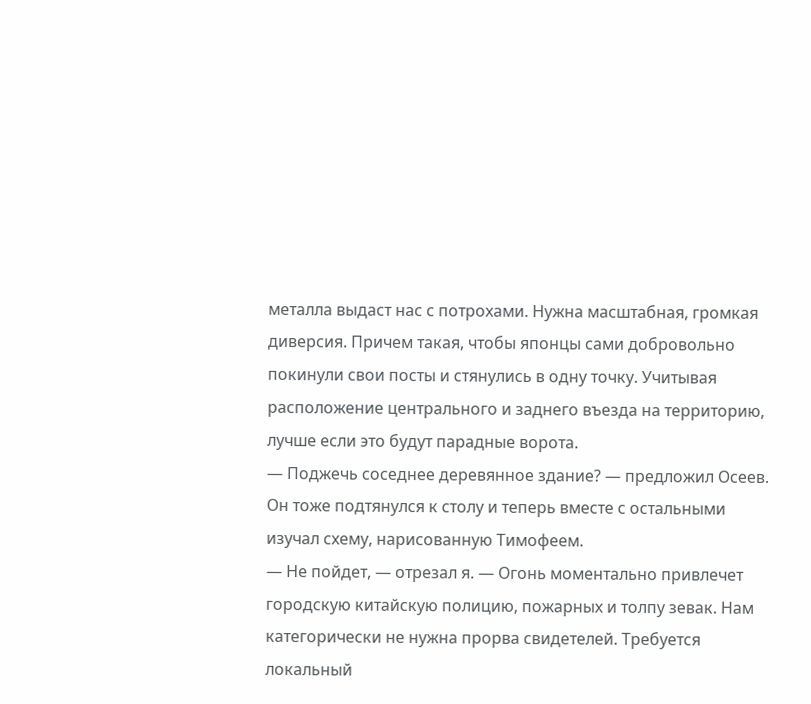металла выдаст нас с потрохами. Нужна масштабная, громкая диверсия. Причем такая, чтобы японцы сами добровольно покинули свои посты и стянулись в одну точку. Учитывая расположение центрального и заднего въезда на территорию, лучше если это будут парадные ворота.
— Поджечь соседнее деревянное здание? — предложил Осеев.
Он тоже подтянулся к столу и теперь вместе с остальными изучал схему, нарисованную Тимофеем.
— Не пойдет, — отрезал я. — Огонь моментально привлечет городскую китайскую полицию, пожарных и толпу зевак. Нам категорически не нужна прорва свидетелей. Требуется локальный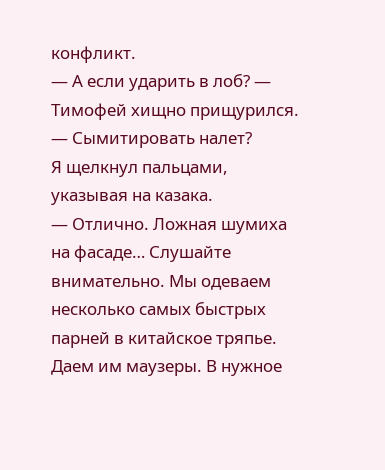конфликт.
— А если ударить в лоб? — Тимофей хищно прищурился. — Сымитировать налет?
Я щелкнул пальцами, указывая на казака.
— Отлично. Ложная шумиха на фасаде… Слушайте внимательно. Мы одеваем несколько самых быстрых парней в китайское тряпье. Даем им маузеры. В нужное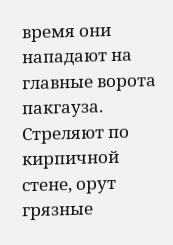время они нападают на главные ворота пакгауза. Стреляют по кирпичной стене, орут грязные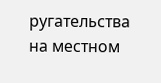ругательства на местном